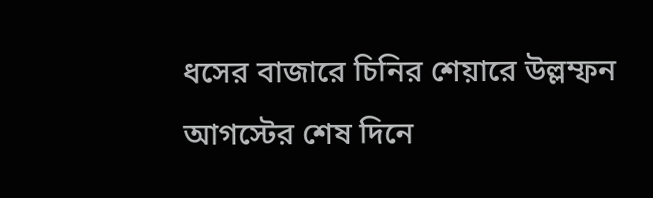ধসের বাজারে চিনির শেয়ারে উল্লম্ফন
আগস্টের শেষ দিনে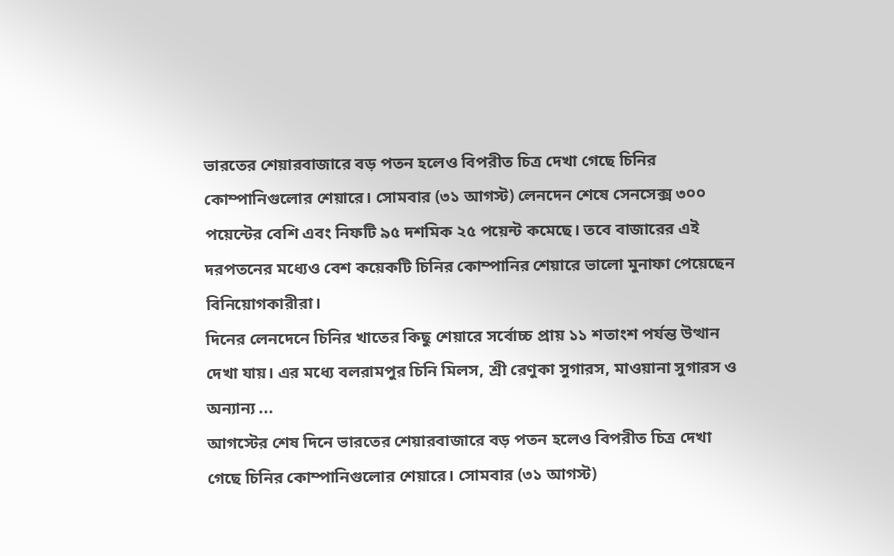ভারতের শেয়ারবাজারে বড় পতন হলেও বিপরীত চিত্র দেখা গেছে চিনির কোম্পানিগুলোর শেয়ারে। সোমবার (৩১ আগস্ট) লেনদেন শেষে সেনসেক্স ৩০০ পয়েন্টের বেশি এবং নিফটি ৯৫ দশমিক ২৫ পয়েন্ট কমেছে। তবে বাজারের এই দরপতনের মধ্যেও বেশ কয়েকটি চিনির কোম্পানির শেয়ারে ভালো মুনাফা পেয়েছেন বিনিয়োগকারীরা।
দিনের লেনদেনে চিনির খাতের কিছু শেয়ারে সর্বোচ্চ প্রায় ১১ শতাংশ পর্যন্ত উত্থান দেখা যায়। এর মধ্যে বলরামপুর চিনি মিলস, শ্রী রেণুকা সুগারস, মাওয়ানা সুগারস ও অন্যান্য ...
আগস্টের শেষ দিনে ভারতের শেয়ারবাজারে বড় পতন হলেও বিপরীত চিত্র দেখা গেছে চিনির কোম্পানিগুলোর শেয়ারে। সোমবার (৩১ আগস্ট)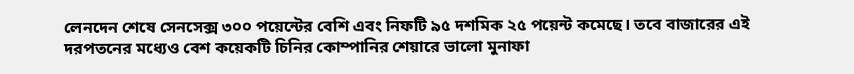লেনদেন শেষে সেনসেক্স ৩০০ পয়েন্টের বেশি এবং নিফটি ৯৫ দশমিক ২৫ পয়েন্ট কমেছে। তবে বাজারের এই দরপতনের মধ্যেও বেশ কয়েকটি চিনির কোম্পানির শেয়ারে ভালো মুনাফা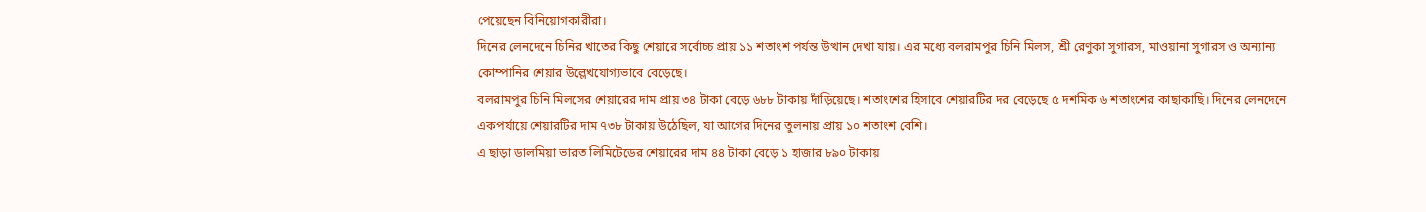পেয়েছেন বিনিয়োগকারীরা।
দিনের লেনদেনে চিনির খাতের কিছু শেয়ারে সর্বোচ্চ প্রায় ১১ শতাংশ পর্যন্ত উত্থান দেখা যায়। এর মধ্যে বলরামপুর চিনি মিলস, শ্রী রেণুকা সুগারস, মাওয়ানা সুগারস ও অন্যান্য কোম্পানির শেয়ার উল্লেখযোগ্যভাবে বেড়েছে।
বলরামপুর চিনি মিলসের শেয়ারের দাম প্রায় ৩৪ টাকা বেড়ে ৬৮৮ টাকায় দাঁড়িয়েছে। শতাংশের হিসাবে শেয়ারটির দর বেড়েছে ৫ দশমিক ৬ শতাংশের কাছাকাছি। দিনের লেনদেনে একপর্যায়ে শেয়ারটির দাম ৭৩৮ টাকায় উঠেছিল, যা আগের দিনের তুলনায় প্রায় ১০ শতাংশ বেশি।
এ ছাড়া ডালমিয়া ভারত লিমিটেডের শেয়ারের দাম ৪৪ টাকা বেড়ে ১ হাজার ৮৯০ টাকায়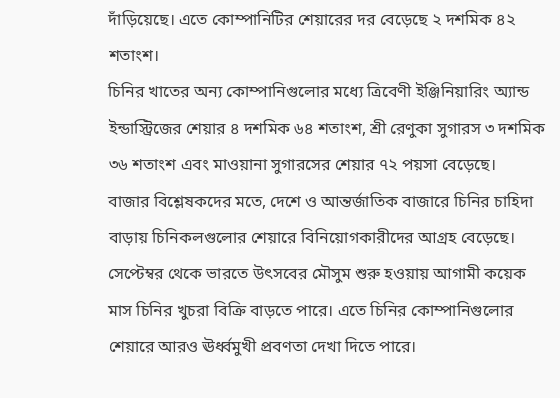দাঁড়িয়েছে। এতে কোম্পানিটির শেয়ারের দর বেড়েছে ২ দশমিক ৪২ শতাংশ।
চিনির খাতের অন্য কোম্পানিগুলোর মধ্যে ত্রিবেণী ইঞ্জিনিয়ারিং অ্যান্ড ইন্ডাস্ট্রিজের শেয়ার ৪ দশমিক ৬৪ শতাংশ, শ্রী রেণুকা সুগারস ৩ দশমিক ৩৬ শতাংশ এবং মাওয়ানা সুগারসের শেয়ার ৭২ পয়সা বেড়েছে।
বাজার বিশ্লেষকদের মতে, দেশে ও আন্তর্জাতিক বাজারে চিনির চাহিদা বাড়ায় চিনিকলগুলোর শেয়ারে বিনিয়োগকারীদের আগ্রহ বেড়েছে। সেপ্টেম্বর থেকে ভারতে উৎসবের মৌসুম শুরু হওয়ায় আগামী কয়েক মাস চিনির খুচরা বিক্রি বাড়তে পারে। এতে চিনির কোম্পানিগুলোর শেয়ারে আরও ঊর্ধ্বমুখী প্রবণতা দেখা দিতে পারে।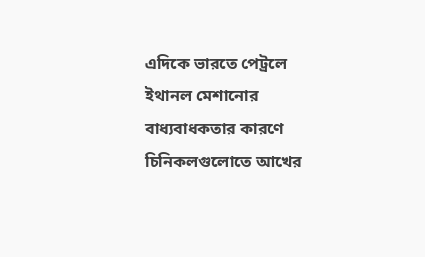এদিকে ভারতে পেট্রলে ইথানল মেশানোর বাধ্যবাধকতার কারণে চিনিকলগুলোতে আখের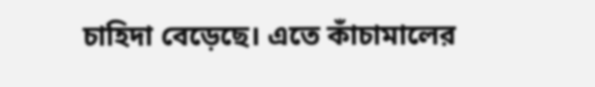চাহিদা বেড়েছে। এতে কাঁচামালের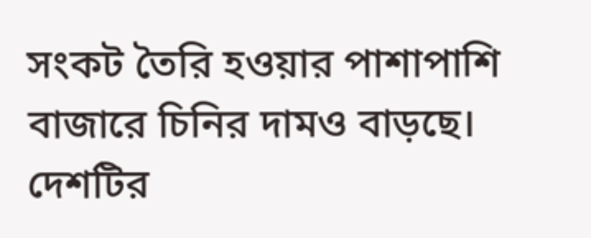সংকট তৈরি হওয়ার পাশাপাশি বাজারে চিনির দামও বাড়ছে। দেশটির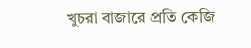খুচরা বাজারে প্রতি কেজি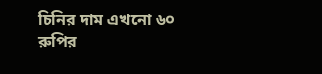চিনির দাম এখনো ৬০ রুপির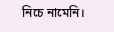নিচে নামেনি।